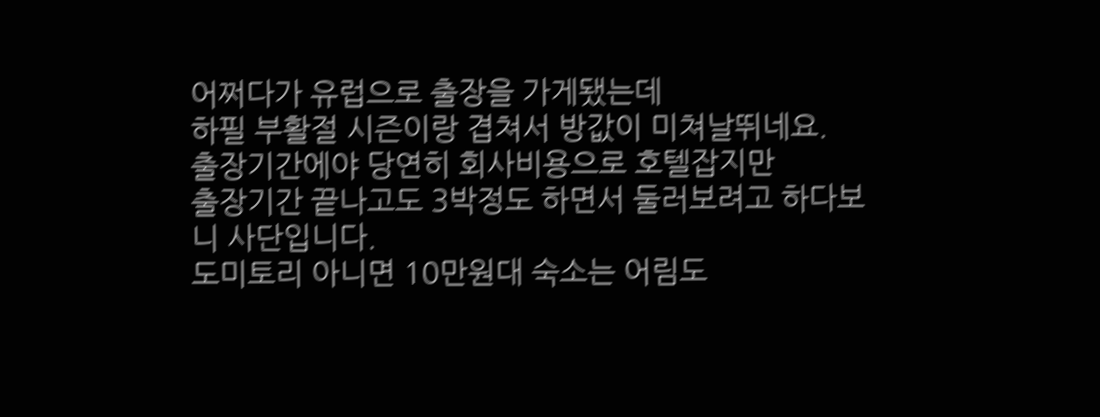어쩌다가 유럽으로 출장을 가게됐는데
하필 부활절 시즌이랑 겹쳐서 방값이 미쳐날뛰네요.
출장기간에야 당연히 회사비용으로 호텔잡지만
출장기간 끝나고도 3박정도 하면서 둘러보려고 하다보니 사단입니다.
도미토리 아니면 10만원대 숙소는 어림도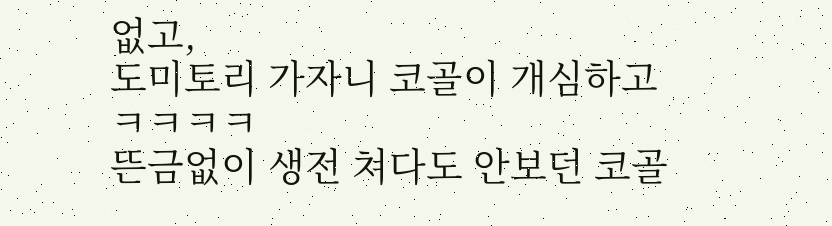없고,
도미토리 가자니 코골이 개심하고 ㅋㅋㅋㅋ
뜬금없이 생전 쳐다도 안보던 코골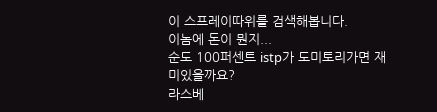이 스프레이따위를 검색해봅니다.
이놈에 돈이 뭔지...
순도 100퍼센트 istp가 도미토리가면 재미있을까요?
라스베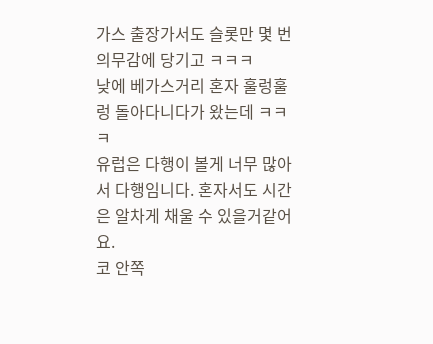가스 출장가서도 슬롯만 몇 번 의무감에 당기고 ㅋㅋㅋ
낮에 베가스거리 혼자 훌렁훌렁 돌아다니다가 왔는데 ㅋㅋㅋ
유럽은 다행이 볼게 너무 많아서 다행임니다. 혼자서도 시간은 알차게 채울 수 있을거같어요.
코 안쪽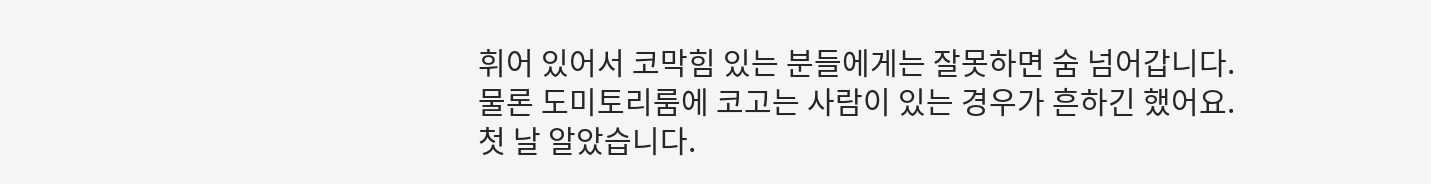휘어 있어서 코막힘 있는 분들에게는 잘못하면 숨 넘어갑니다.
물론 도미토리룸에 코고는 사람이 있는 경우가 흔하긴 했어요.
첫 날 알았습니다.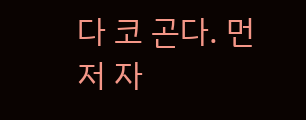다 코 곤다. 먼저 자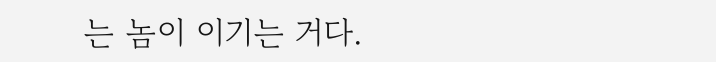는 놈이 이기는 거다.